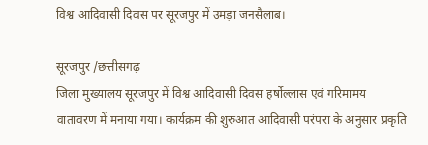विश्व आदिवासी दिवस पर सूरजपुर में उमड़ा जनसैलाब।

सूरजपुर /छत्तीसगढ़
जिला मुख्यालय सूरजपुर में विश्व आदिवासी दिवस हर्षोल्लास एवं गरिमामय वातावरण में मनाया गया। कार्यक्रम की शुरुआत आदिवासी परंपरा के अनुसार प्रकृति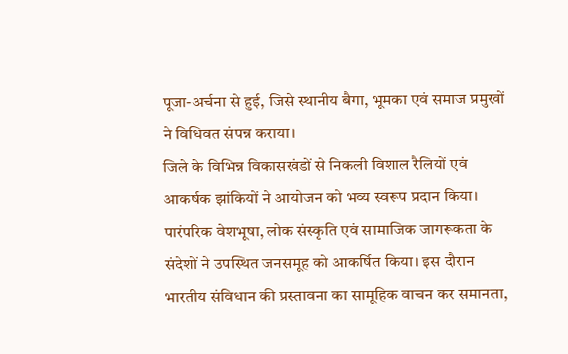पूजा-अर्चना से हुई, जिसे स्थानीय बैगा, भूमका एवं समाज प्रमुखों ने विधिवत संपन्न कराया।
जिले के विभिन्न विकासखंडों से निकली विशाल रैलियों एवं आकर्षक झांकियों ने आयोजन को भव्य स्वरूप प्रदान किया। पारंपरिक वेशभूषा, लोक संस्कृति एवं सामाजिक जागरूकता के संदेशों ने उपस्थित जनसमूह को आकर्षित किया। इस दौरान भारतीय संविधान की प्रस्तावना का सामूहिक वाचन कर समानता,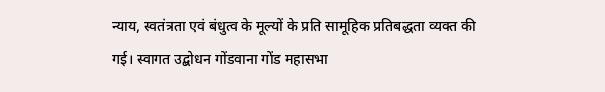न्याय, स्वतंत्रता एवं बंधुत्व के मूल्यों के प्रति सामूहिक प्रतिबद्धता व्यक्त की गई। स्वागत उद्बोधन गोंडवाना गोंड महासभा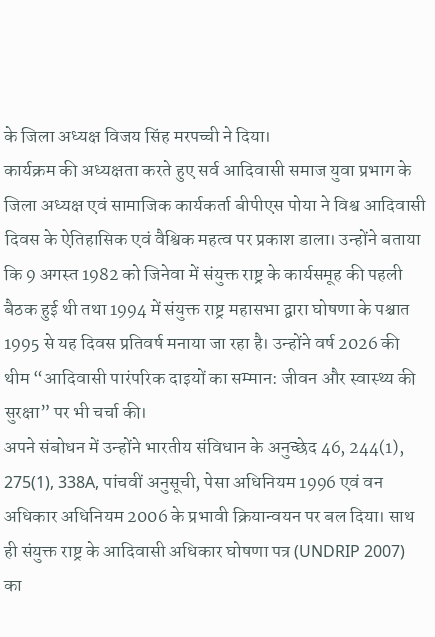के जिला अध्यक्ष विजय सिंह मरपच्ची ने दिया।
कार्यक्रम की अध्यक्षता करते हुए सर्व आदिवासी समाज युवा प्रभाग के जिला अध्यक्ष एवं सामाजिक कार्यकर्ता बीपीएस पोया ने विश्व आदिवासी दिवस के ऐतिहासिक एवं वैश्विक महत्व पर प्रकाश डाला। उन्होंने बताया कि 9 अगस्त 1982 को जिनेवा में संयुक्त राष्ट्र के कार्यसमूह की पहली बैठक हुई थी तथा 1994 में संयुक्त राष्ट्र महासभा द्वारा घोषणा के पश्चात 1995 से यह दिवस प्रतिवर्ष मनाया जा रहा है। उन्होंने वर्ष 2026 की थीम “आदिवासी पारंपरिक दाइयों का सम्मान: जीवन और स्वास्थ्य की सुरक्षा” पर भी चर्चा की।
अपने संबोधन में उन्होंने भारतीय संविधान के अनुच्छेद 46, 244(1), 275(1), 338A, पांचवीं अनुसूची, पेसा अधिनियम 1996 एवं वन अधिकार अधिनियम 2006 के प्रभावी क्रियान्वयन पर बल दिया। साथ ही संयुक्त राष्ट्र के आदिवासी अधिकार घोषणा पत्र (UNDRIP 2007) का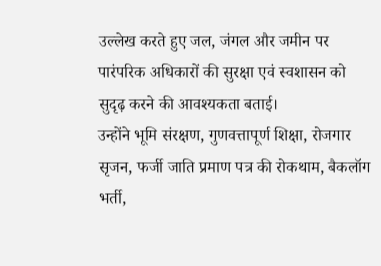उल्लेख करते हुए जल, जंगल और जमीन पर पारंपरिक अधिकारों की सुरक्षा एवं स्वशासन को सुदृढ़ करने की आवश्यकता बताई।
उन्होंने भूमि संरक्षण, गुणवत्तापूर्ण शिक्षा, रोजगार सृजन, फर्जी जाति प्रमाण पत्र की रोकथाम, बैकलॉग भर्ती,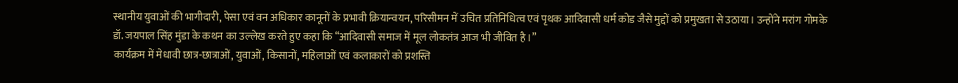स्थानीय युवाओं की भागीदारी, पेसा एवं वन अधिकार कानूनों के प्रभावी क्रियान्वयन, परिसीमन में उचित प्रतिनिधित्व एवं पृथक आदिवासी धर्म कोड जैसे मुद्दों को प्रमुखता से उठाया। उन्होंने मरांग गोमके डॉ. जयपाल सिंह मुंडा के कथन का उल्लेख करते हुए कहा कि “आदिवासी समाज में मूल लोकतंत्र आज भी जीवित है।”
कार्यक्रम में मेधावी छात्र-छात्राओं, युवाओं, किसानों, महिलाओं एवं कलाकारों को प्रशस्ति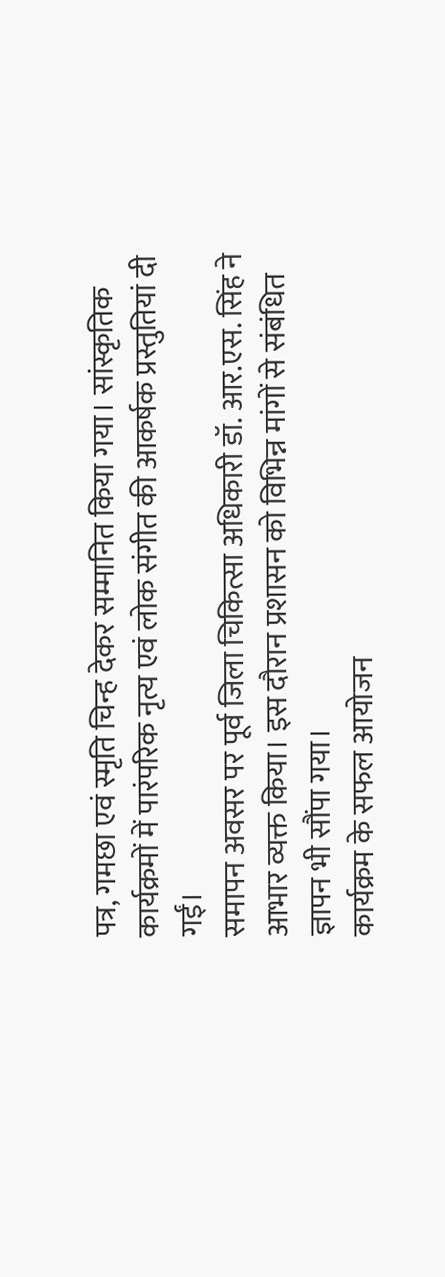पत्र, गमछा एवं स्मृति चिन्ह देकर सम्मानित किया गया। सांस्कृतिक कार्यक्रमों में पारंपरिक नृत्य एवं लोक संगीत की आकर्षक प्रस्तुतियां दी गईं।
समापन अवसर पर पूर्व जिला चिकित्सा अधिकारी डॉ. आर.एस. सिंह ने आभार व्यक्त किया। इस दौरान प्रशासन को विभिन्न मांगों से संबंधित ज्ञापन भी सौंपा गया।
कार्यक्रम के सफल आयोजन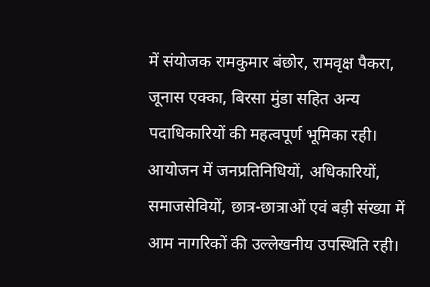में संयोजक रामकुमार बंछोर, रामवृक्ष पैकरा, जूनास एक्का, बिरसा मुंडा सहित अन्य पदाधिकारियों की महत्वपूर्ण भूमिका रही। आयोजन में जनप्रतिनिधियों, अधिकारियों, समाजसेवियों, छात्र-छात्राओं एवं बड़ी संख्या में आम नागरिकों की उल्लेखनीय उपस्थिति रही।